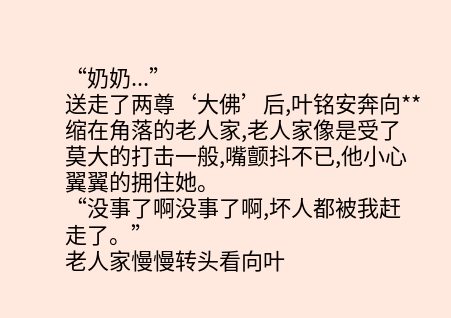“奶奶...”
送走了两尊‘大佛’后,叶铭安奔向**缩在角落的老人家,老人家像是受了莫大的打击一般,嘴颤抖不已,他小心翼翼的拥住她。
“没事了啊没事了啊,坏人都被我赶走了。”
老人家慢慢转头看向叶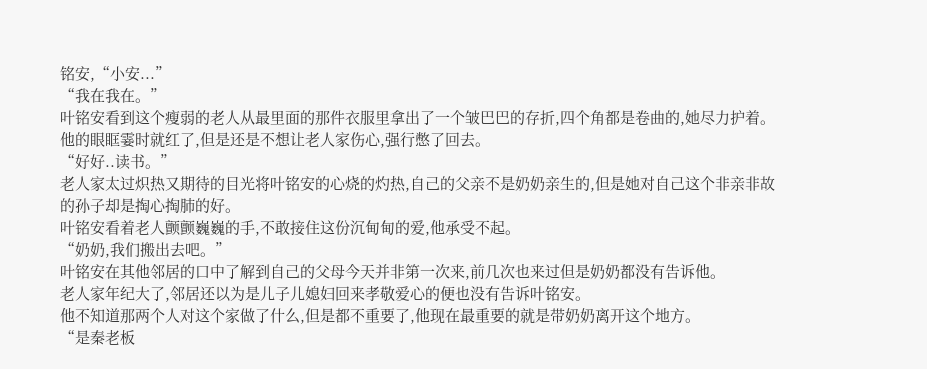铭安,“小安...”
“我在我在。”
叶铭安看到这个瘦弱的老人从最里面的那件衣服里拿出了一个皱巴巴的存折,四个角都是卷曲的,她尽力护着。
他的眼眶霎时就红了,但是还是不想让老人家伤心,强行憋了回去。
“好好..读书。”
老人家太过炽热又期待的目光将叶铭安的心烧的灼热,自己的父亲不是奶奶亲生的,但是她对自己这个非亲非故的孙子却是掏心掏肺的好。
叶铭安看着老人颤颤巍巍的手,不敢接住这份沉甸甸的爱,他承受不起。
“奶奶,我们搬出去吧。”
叶铭安在其他邻居的口中了解到自己的父母今天并非第一次来,前几次也来过但是奶奶都没有告诉他。
老人家年纪大了,邻居还以为是儿子儿媳妇回来孝敬爱心的便也没有告诉叶铭安。
他不知道那两个人对这个家做了什么,但是都不重要了,他现在最重要的就是带奶奶离开这个地方。
“是秦老板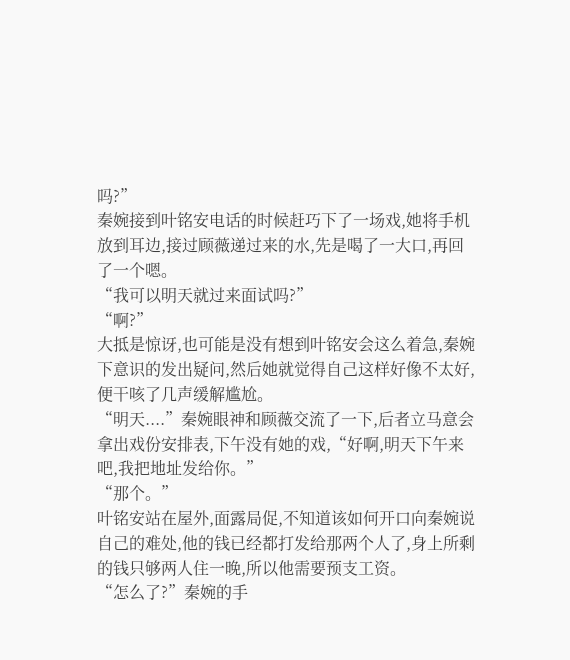吗?”
秦婉接到叶铭安电话的时候赶巧下了一场戏,她将手机放到耳边,接过顾薇递过来的水,先是喝了一大口,再回了一个嗯。
“我可以明天就过来面试吗?”
“啊?”
大抵是惊讶,也可能是没有想到叶铭安会这么着急,秦婉下意识的发出疑问,然后她就觉得自己这样好像不太好,便干咳了几声缓解尴尬。
“明天....”秦婉眼神和顾薇交流了一下,后者立马意会拿出戏份安排表,下午没有她的戏,“好啊,明天下午来吧,我把地址发给你。”
“那个。”
叶铭安站在屋外,面露局促,不知道该如何开口向秦婉说自己的难处,他的钱已经都打发给那两个人了,身上所剩的钱只够两人住一晚,所以他需要预支工资。
“怎么了?”秦婉的手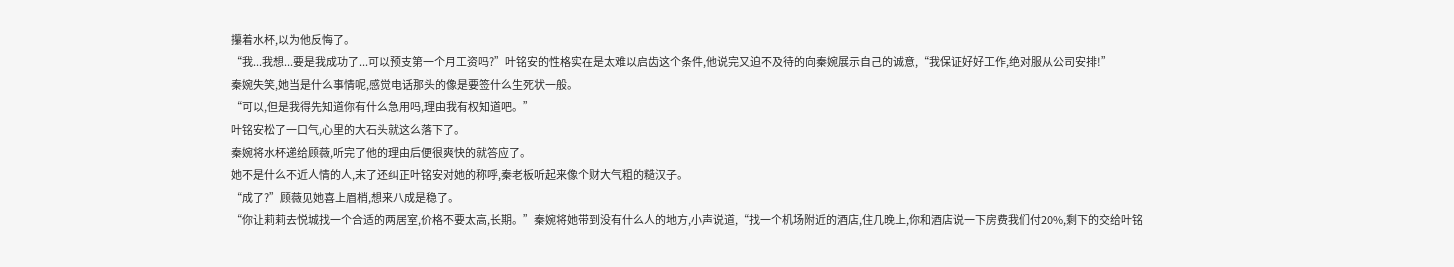攥着水杯,以为他反悔了。
“我...我想...要是我成功了...可以预支第一个月工资吗?”叶铭安的性格实在是太难以启齿这个条件,他说完又迫不及待的向秦婉展示自己的诚意,“我保证好好工作,绝对服从公司安排!”
秦婉失笑,她当是什么事情呢,感觉电话那头的像是要签什么生死状一般。
“可以,但是我得先知道你有什么急用吗,理由我有权知道吧。”
叶铭安松了一口气,心里的大石头就这么落下了。
秦婉将水杯递给顾薇,听完了他的理由后便很爽快的就答应了。
她不是什么不近人情的人,末了还纠正叶铭安对她的称呼,秦老板听起来像个财大气粗的糙汉子。
“成了?”顾薇见她喜上眉梢,想来八成是稳了。
“你让莉莉去悦城找一个合适的两居室,价格不要太高,长期。”秦婉将她带到没有什么人的地方,小声说道,“找一个机场附近的酒店,住几晚上,你和酒店说一下房费我们付20%,剩下的交给叶铭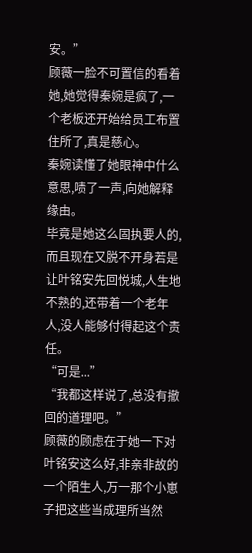安。”
顾薇一脸不可置信的看着她,她觉得秦婉是疯了,一个老板还开始给员工布置住所了,真是慈心。
秦婉读懂了她眼神中什么意思,啧了一声,向她解释缘由。
毕竟是她这么固执要人的,而且现在又脱不开身若是让叶铭安先回悦城,人生地不熟的,还带着一个老年人,没人能够付得起这个责任。
“可是...”
“我都这样说了,总没有撤回的道理吧。”
顾薇的顾虑在于她一下对叶铭安这么好,非亲非故的一个陌生人,万一那个小崽子把这些当成理所当然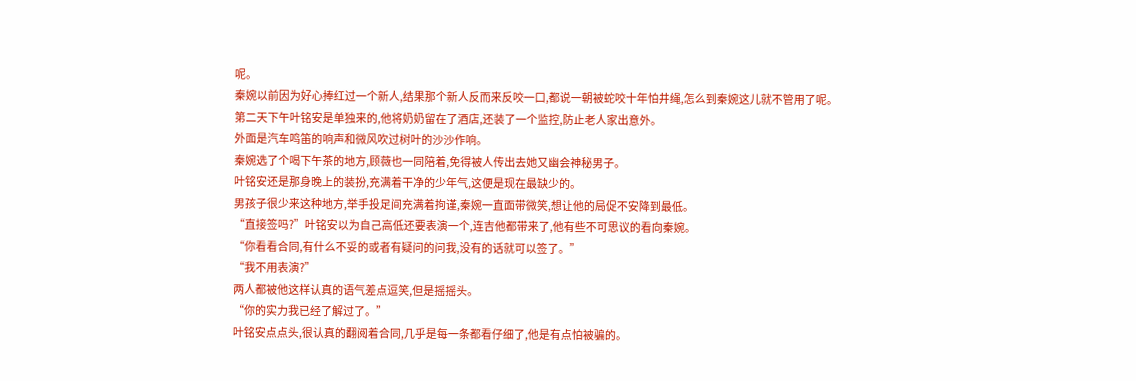呢。
秦婉以前因为好心捧红过一个新人,结果那个新人反而来反咬一口,都说一朝被蛇咬十年怕井绳,怎么到秦婉这儿就不管用了呢。
第二天下午叶铭安是单独来的,他将奶奶留在了酒店,还装了一个监控,防止老人家出意外。
外面是汽车鸣笛的响声和微风吹过树叶的沙沙作响。
秦婉选了个喝下午茶的地方,顾薇也一同陪着,免得被人传出去她又幽会神秘男子。
叶铭安还是那身晚上的装扮,充满着干净的少年气,这便是现在最缺少的。
男孩子很少来这种地方,举手投足间充满着拘谨,秦婉一直面带微笑,想让他的局促不安降到最低。
“直接签吗?”叶铭安以为自己高低还要表演一个,连吉他都带来了,他有些不可思议的看向秦婉。
“你看看合同,有什么不妥的或者有疑问的问我,没有的话就可以签了。”
“我不用表演?”
两人都被他这样认真的语气差点逗笑,但是摇摇头。
“你的实力我已经了解过了。”
叶铭安点点头,很认真的翻阅着合同,几乎是每一条都看仔细了,他是有点怕被骗的。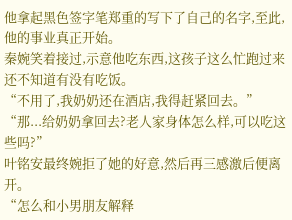他拿起黑色签字笔郑重的写下了自己的名字,至此,他的事业真正开始。
秦婉笑着接过,示意他吃东西,这孩子这么忙跑过来还不知道有没有吃饭。
“不用了,我奶奶还在酒店,我得赶紧回去。”
“那...给奶奶拿回去?老人家身体怎么样,可以吃这些吗?”
叶铭安最终婉拒了她的好意,然后再三感激后便离开。
“怎么和小男朋友解释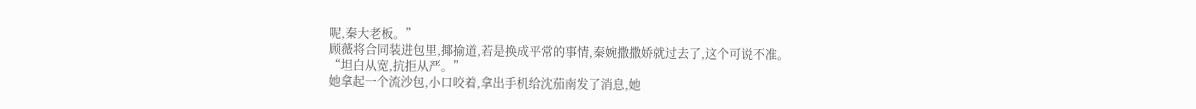呢,秦大老板。”
顾薇将合同装进包里,揶揄道,若是换成平常的事情,秦婉撒撒娇就过去了,这个可说不准。
“坦白从宽,抗拒从严。”
她拿起一个流沙包,小口咬着,拿出手机给沈茄南发了消息,她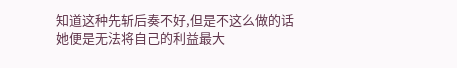知道这种先斩后奏不好,但是不这么做的话她便是无法将自己的利益最大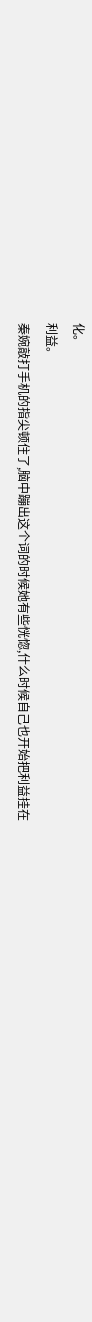化。
利益。
秦婉敲打手机的指尖顿住了,脑中蹦出这个词的时候她有些恍惚,什么时候自己也开始把利益挂在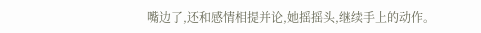嘴边了,还和感情相提并论,她摇摇头,继续手上的动作。